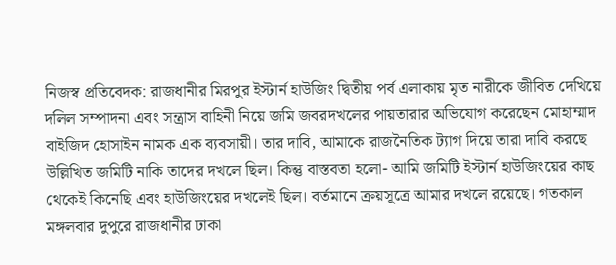নিজস্ব প্রতিবেদক: রাজধানীর মিরপুর ইস্টার্ন হাউজিং দ্বিতীয় পর্ব এলাকায় মৃত নারীকে জীবিত দেখিয়ে দলিল সম্পাদনা এবং সন্ত্রাস বাহিনী নিয়ে জমি জবরদখলের পায়তারার অভিযোগ করেছেন মোহাম্মাদ বাইজিদ হোসাইন নামক এক ব্যবসায়ী। তার দাবি, আমাকে রাজনৈতিক ট্যাগ দিয়ে তারা দাবি করছে উল্লিখিত জমিটি নাকি তাদের দখলে ছিল। কিন্তু বাস্তবতা হলো- আমি জমিটি ইস্টার্ন হাউজিংয়ের কাছ থেকেই কিনেছি এবং হাউজিংয়ের দখলেই ছিল। বর্তমানে ক্রয়সূত্রে আমার দখলে রয়েছে। গতকাল মঙ্গলবার দুপুরে রাজধানীর ঢাকা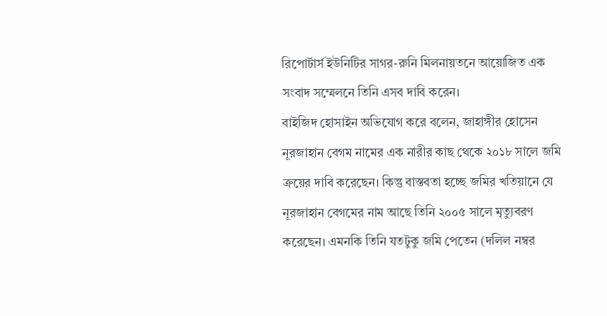রিপোর্টার্স ইউনিটির সাগর-রুনি মিলনায়তনে আয়োজিত এক সংবাদ সম্মেলনে তিনি এসব দাবি করেন।
বাইজিদ হোসাইন অভিযোগ করে বলেন, জাহাঙ্গীর হোসেন নূরজাহান বেগম নামের এক নারীর কাছ থেকে ২০১৮ সালে জমি ক্রয়ের দাবি করেছেন। কিন্তু বাস্তবতা হচ্ছে জমির খতিয়ানে যে নূরজাহান বেগমের নাম আছে তিনি ২০০৫ সালে মৃত্যুবরণ করেছেন। এমনকি তিনি যতটুকু জমি পেতেন (দলিল নম্বর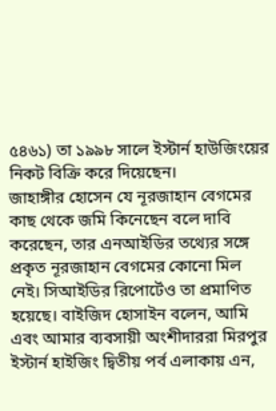৫৪৬১) তা ১৯৯৮ সালে ইস্টার্ন হাউজিংয়ের নিকট বিক্রি করে দিয়েছেন।
জাহাঙ্গীর হোসেন যে নূরজাহান বেগমের কাছ থেকে জমি কিনেছেন বলে দাবি করেছেন, তার এনআইডির তথ্যের সঙ্গে প্রকৃত নূরজাহান বেগমের কোনো মিল নেই। সিআইডির রিপোর্টেও তা প্রমাণিত হয়েছে। বাইজিদ হোসাইন বলেন, আমি এবং আমার ব্যবসায়ী অংশীদাররা মিরপুর ইস্টার্ন হাইজিং দ্বিতীয় পর্ব এলাকায় এন,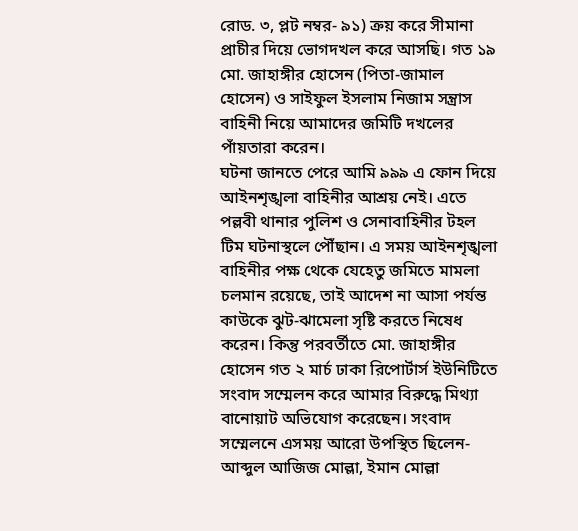রোড. ৩, প্লট নম্বর- ৯১) ক্রয় করে সীমানা প্রাচীর দিয়ে ভোগদখল করে আসছি। গত ১৯ মো. জাহাঙ্গীর হোসেন (পিতা-জামাল হোসেন) ও সাইফুল ইসলাম নিজাম সন্ত্রাস বাহিনী নিয়ে আমাদের জমিটি দখলের পাঁয়তারা করেন।
ঘটনা জানতে পেরে আমি ৯৯৯ এ ফোন দিয়ে আইনশৃঙ্খলা বাহিনীর আশ্রয় নেই। এতে পল্লবী থানার পুলিশ ও সেনাবাহিনীর টহল টিম ঘটনাস্থলে পৌঁছান। এ সময় আইনশৃঙ্খলা বাহিনীর পক্ষ থেকে যেহেতু জমিতে মামলা চলমান রয়েছে, তাই আদেশ না আসা পর্যন্ত কাউকে ঝুট-ঝামেলা সৃষ্টি করতে নিষেধ করেন। কিন্তু পরবর্তীতে মো. জাহাঙ্গীর হোসেন গত ২ মার্চ ঢাকা রিপোর্টার্স ইউনিটিতে সংবাদ সম্মেলন করে আমার বিরুদ্ধে মিথ্যা বানোয়াট অভিযোগ করেছেন। সংবাদ সম্মেলনে এসময় আরো উপস্থিত ছিলেন- আব্দুল আজিজ মোল্লা, ইমান মোল্লা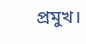প্রমুখ।